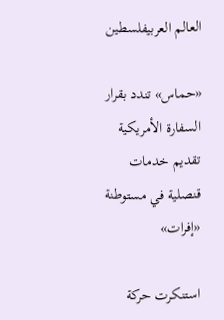العالم العربيفلسطين

«حماس» تندد بقرار السفارة الأمريكية تقديم خدمات قنصلية في مستوطنة «إفرات»

استنكرت حركة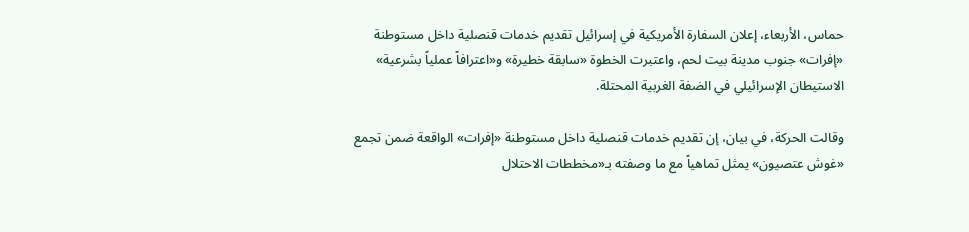حماس، الأربعاء، إعلان السفارة الأمريكية في إسرائيل تقديم خدمات قنصلية داخل مستوطنة «إفرات» جنوب مدينة بيت لحم، واعتبرت الخطوة «سابقة خطيرة» و«اعترافاً عملياً بشرعية» الاستيطان الإسرائيلي في الضفة الغربية المحتلة.

وقالت الحركة، في بيان، إن تقديم خدمات قنصلية داخل مستوطنة «إفرات» الواقعة ضمن تجمع «غوش عتصيون» يمثل تماهياً مع ما وصفته بـ«مخططات الاحتلال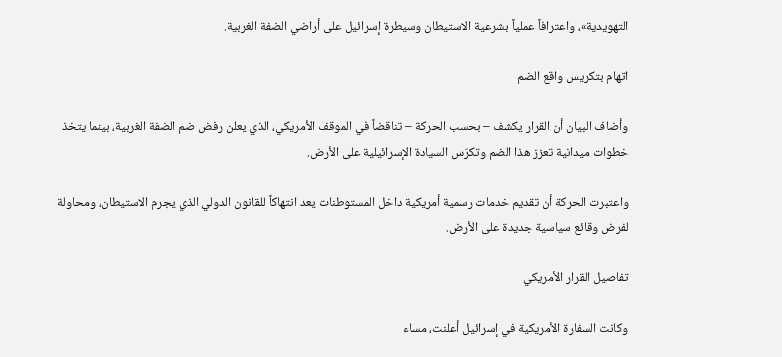التهويدية»، واعترافاً عملياً بشرعية الاستيطان وسيطرة إسرائيل على أراضي الضفة الغربية.

اتهام بتكريس واقع الضم

وأضاف البيان أن القرار يكشف – بحسب الحركة – تناقضاً في الموقف الأمريكي، الذي يعلن رفض ضم الضفة الغربية، بينما يتخذ خطوات ميدانية تعزز هذا الضم وتكرّس السيادة الإسرائيلية على الأرض.

واعتبرت الحركة أن تقديم خدمات رسمية أمريكية داخل المستوطنات يعد انتهاكاً للقانون الدولي الذي يجرم الاستيطان، ومحاولة لفرض وقائع سياسية جديدة على الأرض.

تفاصيل القرار الأمريكي

وكانت السفارة الأمريكية في إسرائيل أعلنت، مساء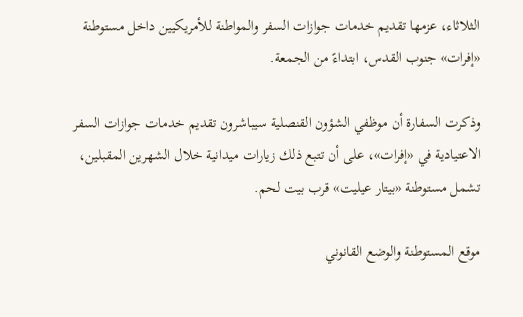الثلاثاء، عزمها تقديم خدمات جوازات السفر والمواطنة للأمريكيين داخل مستوطنة «إفرات» جنوب القدس، ابتداءً من الجمعة.

وذكرت السفارة أن موظفي الشؤون القنصلية سيباشرون تقديم خدمات جوازات السفر الاعتيادية في «إفرات»، على أن تتبع ذلك زيارات ميدانية خلال الشهرين المقبلين، تشمل مستوطنة «بيتار عيليت» قرب بيت لحم.

موقع المستوطنة والوضع القانوني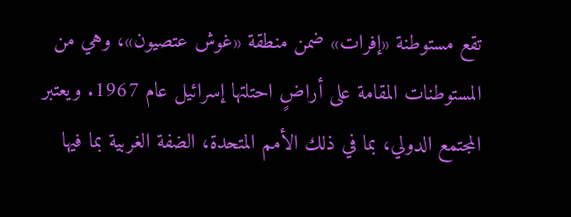تقع مستوطنة «إفرات» ضمن منطقة «غوش عتصيون»، وهي من المستوطنات المقامة على أراضٍ احتلتها إسرائيل عام 1967. ويعتبر المجتمع الدولي، بما في ذلك الأمم المتحدة، الضفة الغربية بما فيها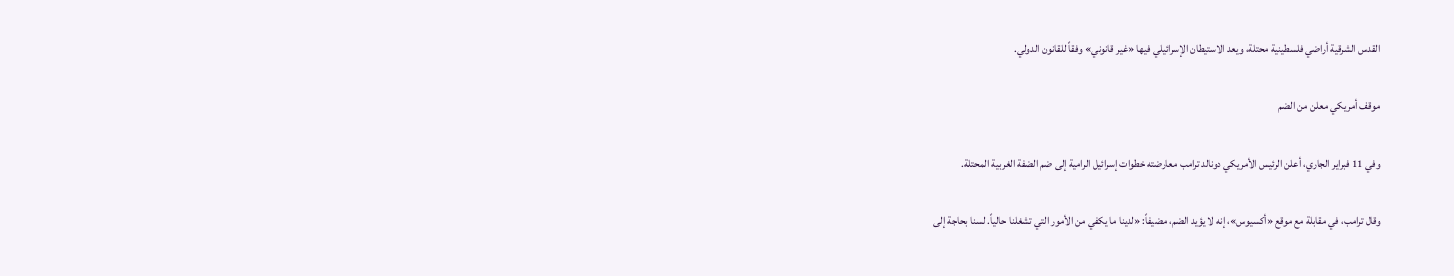القدس الشرقية أراضي فلسطينية محتلة، ويعد الاستيطان الإسرائيلي فيها «غير قانوني» وفقاً للقانون الدولي.

موقف أمريكي معلن من الضم

وفي 11 فبراير الجاري، أعلن الرئيس الأمريكي دونالد ترامب معارضته خطوات إسرائيل الرامية إلى ضم الضفة الغربية المحتلة.

وقال ترامب، في مقابلة مع موقع «أكسيوس»، إنه لا يؤيد الضم، مضيفاً: «لدينا ما يكفي من الأمور التي تشغلنا حالياً. لسنا بحاجة إلى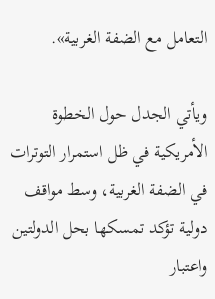التعامل مع الضفة الغربية».

ويأتي الجدل حول الخطوة الأمريكية في ظل استمرار التوترات في الضفة الغربية، وسط مواقف دولية تؤكد تمسكها بحل الدولتين واعتبار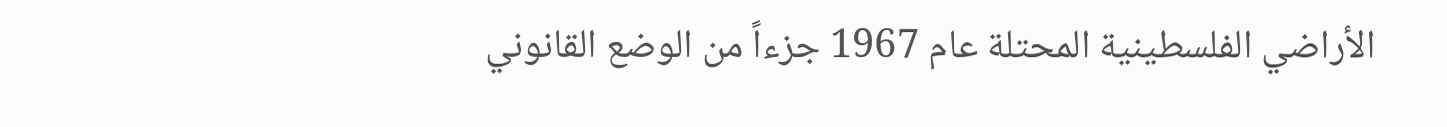الأراضي الفلسطينية المحتلة عام 1967 جزءاً من الوضع القانوني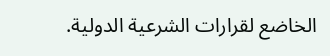الخاضع لقرارات الشرعية الدولية.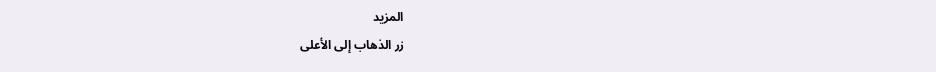المزيد
زر الذهاب إلى الأعلى